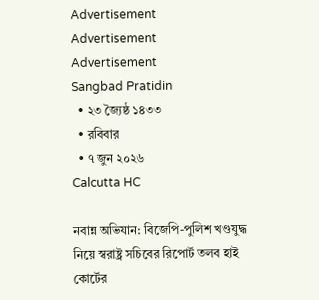Advertisement
Advertisement
Advertisement
Sangbad Pratidin
  • ২৩ জ্যৈষ্ঠ ১৪৩৩
  • রবিবার
  • ৭ জুন ২০২৬
Calcutta HC

নবান্ন অভিযান: বিজেপি-পুলিশ খণ্ডযুদ্ধ নিয়ে স্বরাষ্ট্র সচিবের রিপোর্ট তলব হাই কোর্টের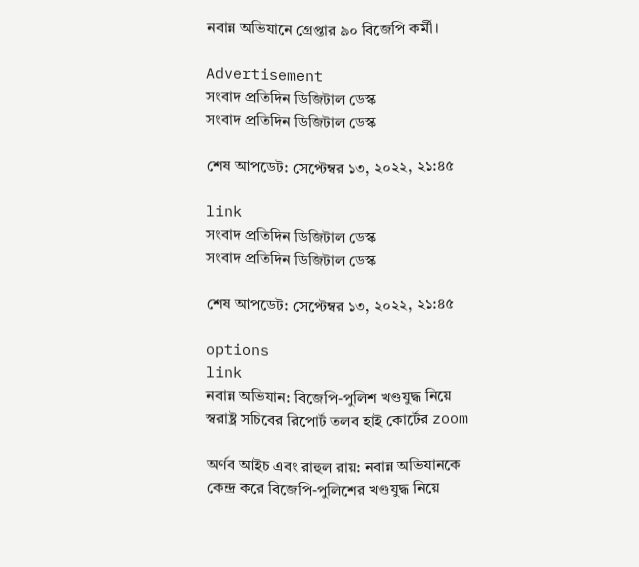নবান্ন অভিযানে গ্রেপ্তার ৯০ বিজেপি কর্মী।

Advertisement
সংবাদ প্রতিদিন ডিজিটাল ডেস্ক
সংবাদ প্রতিদিন ডিজিটাল ডেস্ক

শেষ আপডেট: সেপ্টেম্বর ১৩, ২০২২, ২১:৪৫

link
সংবাদ প্রতিদিন ডিজিটাল ডেস্ক
সংবাদ প্রতিদিন ডিজিটাল ডেস্ক

শেষ আপডেট: সেপ্টেম্বর ১৩, ২০২২, ২১:৪৫

options
link
নবান্ন অভিযান: বিজেপি-পুলিশ খণ্ডযুদ্ধ নিয়ে স্বরাষ্ট্র সচিবের রিপোর্ট তলব হাই কোর্টের zoom

অর্ণব আইচ এবং রাহুল রায়: নবান্ন অভিযানকে কেন্দ্র করে বিজেপি-পুলিশের খণ্ডযুদ্ধ নিয়ে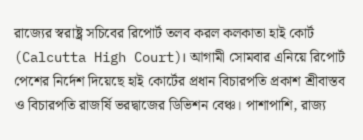রাজ্যের স্বরাষ্ট্র সচিবের রিপোর্ট তলব করল কলকাতা হাই কোর্ট (Calcutta High Court)। আগামী সোমবার এনিয়ে রিপোর্ট পেশের নির্দেশ দিয়েছে হাই কোর্টের প্রধান বিচারপতি প্রকাশ শ্রীবাস্তব ও বিচারপতি রাজর্ষি ভরদ্বাজের ডিভিশন বেঞ্চ। পাশাপাশি, রাজ্য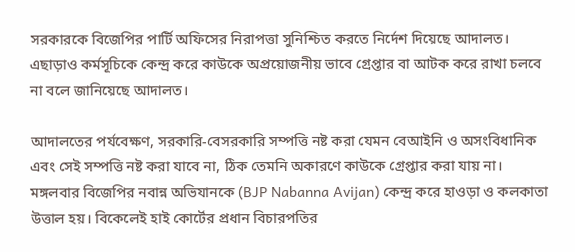সরকারকে বিজেপির পার্টি অফিসের নিরাপত্তা সুনিশ্চিত করতে নির্দেশ দিয়েছে আদালত। এছাড়াও কর্মসূচিকে কেন্দ্র করে কাউকে অপ্রয়োজনীয় ভাবে গ্রেপ্তার বা আটক করে রাখা চলবে না বলে জানিয়েছে আদালত।

আদালতের পর্যবেক্ষণ, সরকারি-বেসরকারি সম্পত্তি নষ্ট করা যেমন বেআইনি ও অসংবিধানিক এবং সেই সম্পত্তি নষ্ট করা যাবে না, ঠিক তেমনি অকারণে কাউকে গ্রেপ্তার করা যায় না। মঙ্গলবার বিজেপির নবান্ন অভিযানকে (BJP Nabanna Avijan) কেন্দ্র করে হাওড়া ও কলকাতা উত্তাল হয়। বিকেলেই হাই কোর্টের প্রধান বিচারপতির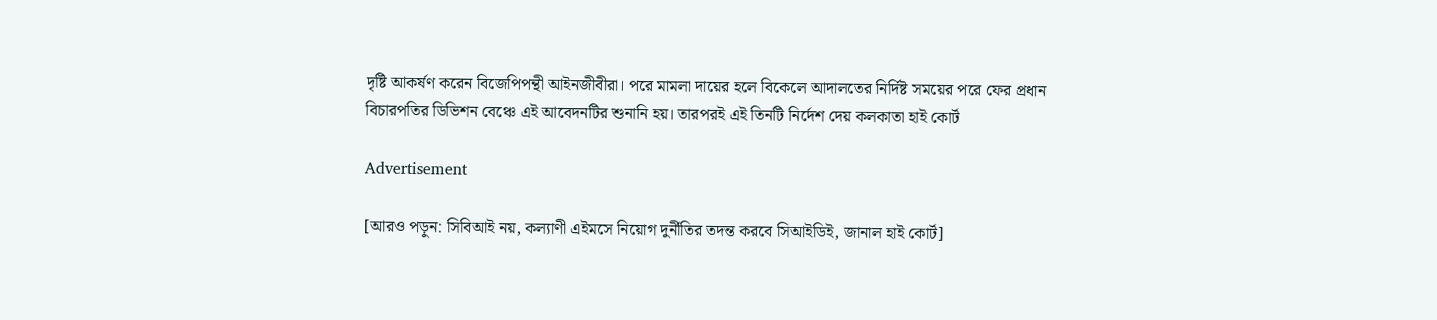দৃষ্টি আকর্ষণ করেন বিজেপিপন্থী আইনজীবীরা। পরে মামলা দায়ের হলে বিকেলে আদালতের নির্দিষ্ট সময়ের পরে ফের প্রধান বিচারপতির ডিভিশন বেঞ্চে এই আবেদনটির শুনানি হয়। তারপরই এই তিনটি নির্দেশ দেয় কলকাতা হাই কোর্ট

Advertisement

[আরও পড়ুন: সিবিআই নয়, কল্যাণী এইমসে নিয়োগ দুর্নীতির তদন্ত করবে সিআইডিই, জানাল হাই কোর্ট]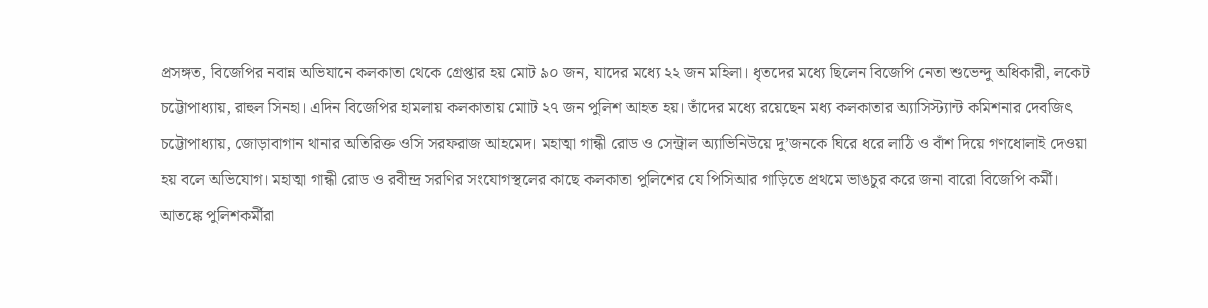প্রসঙ্গত, বিজেপির নবান্ন অভিযানে কলকাতা থেকে গ্রেপ্তার হয় মোট ৯০ জন, যাদের মধ্যে ২২ জন মহিলা। ধৃতদের মধ্যে ছিলেন বিজেপি নেতা শুভেন্দু অধিকারী, লকেট চট্টোপাধ‌্যায়, রাহুল সিনহা। এদিন বিজেপির হামলায় কলকাতায় মোাট ২৭ জন পুলিশ আহত হয়। তাঁদের মধ্যে রয়েছেন মধ‌্য কলকাতার অ‌্যাসিস্ট‌্যান্ট কমিশনার দেবজিৎ চট্টোপাধ‌্যায়, জোড়াবাগান থানার অতিরিক্ত ওসি সরফরাজ আহমেদ। মহাত্মা গান্ধী রোড ও সেন্ট্রাল অ‌্যাভিনিউয়ে দু’জনকে ঘিরে ধরে লাঠি ও বাঁশ দিয়ে গণধোলাই দেওয়া হয় বলে অভিযোগ। মহাত্মা গান্ধী রোড ও রবীন্দ্র সরণির সংযোগস্থলের কাছে কলকাতা পুলিশের যে পিসিআর গাড়িতে প্রথমে ভাঙচুর করে জনা বারো বিজেপি কর্মী। আতঙ্কে পুলিশকর্মীরা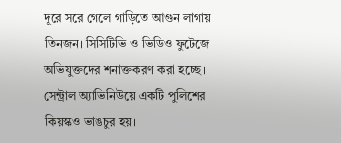দূরে সরে গেলে গাড়িতে আগুন লাগায় তিনজন। সিসিটিভি ও ভিডিও ফুটেজে অভিযুক্তদের শনাক্তকরণ করা হচ্ছে। সেন্ট্রাল অ‌্যাভিনিউয়ে একটি পুলিশের কিয়স্কও ভাঙচুর হয়।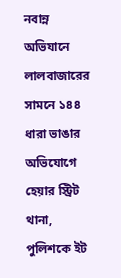নবান্ন অভিযানে লালবাজারের সামনে ১৪৪ ধারা ভাঙার অভিযোগে হেয়ার স্ট্রিট থানা, পুলিশকে ইট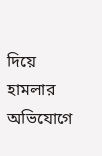দিয়ে হামলার অভিযোগে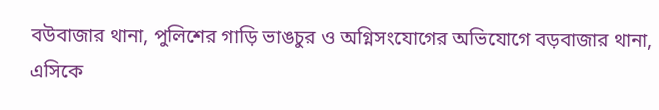বউবাজার থানা, পুলিশের গাড়ি ভাঙচুর ও অগ্নিসংযোগের অভিযোগে বড়বাজার থানা, এসিকে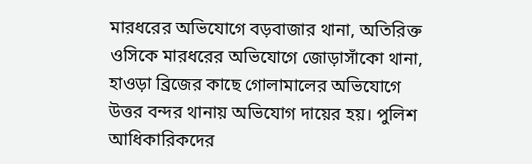মারধরের অভিযোগে বড়বাজার থানা, অতিরিক্ত ওসিকে মারধরের অভিযোগে জোড়াসাঁকো থানা, হাওড়া ব্রিজের কাছে গোলামালের অভিযোগে উত্তর বন্দর থানায় অভিযোগ দায়ের হয়। পুলিশ আধিকারিকদের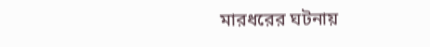মারধরের ঘটনায়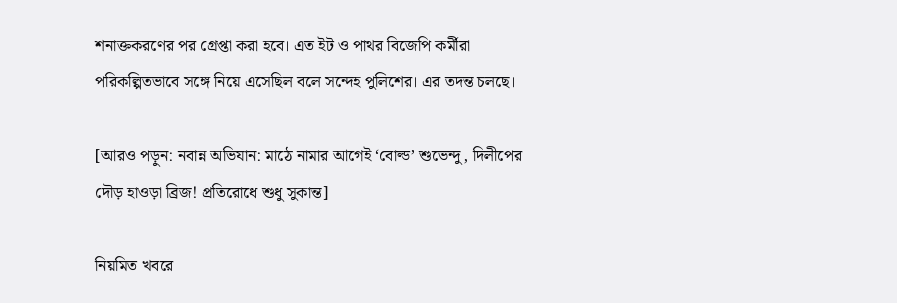শনাক্তকরণের পর গ্রেপ্তা করা হবে। এত ইট ও পাথর বিজেপি কর্মীরা পরিকল্পিতভাবে সঙ্গে নিয়ে এসেছিল বলে সন্দেহ পুলিশের। এর তদন্ত চলছে।

[আরও পড়ুন: নবান্ন অভিযান: মাঠে নামার আগেই ‘বোল্ড’ শুভেন্দু, দিলীপের দৌড় হাওড়া ব্রিজ! প্রতিরোধে শুধু সুকান্ত]

নিয়মিত খবরে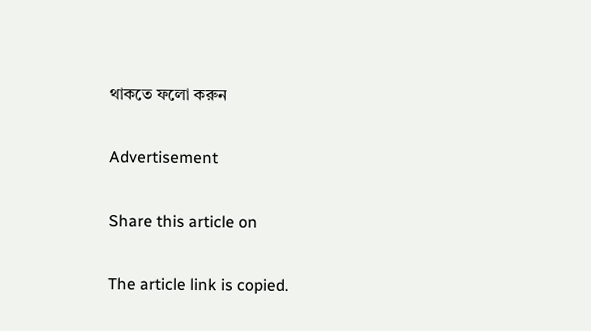থাকতে ফলো করুন

Advertisement

Share this article on

The article link is copied.